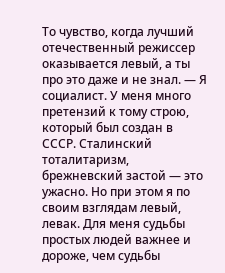То чувство, когда лучший отечественный режиссер оказывается левый, а ты про это даже и не знал. — Я социалист. У меня много претензий к тому строю, который был создан в СССР. Сталинский тоталитаризм, брежневский застой — это ужасно. Но при этом я по своим взглядам левый, левак. Для меня судьбы простых людей важнее и дороже, чем судьбы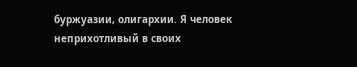буржуазии, олигархии. Я человек неприхотливый в своих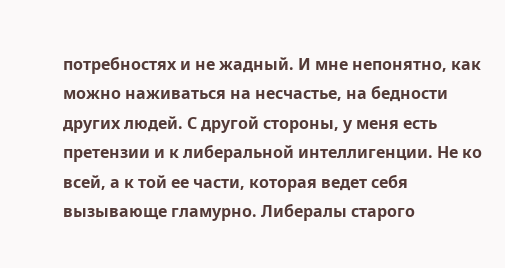потребностях и не жадный. И мне непонятно, как можно наживаться на несчастье, на бедности других людей. С другой стороны, у меня есть претензии и к либеральной интеллигенции. Не ко всей, а к той ее части, которая ведет себя вызывающе гламурно. Либералы старого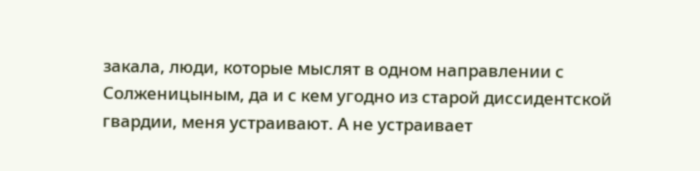закала, люди, которые мыслят в одном направлении с Солженицыным, да и с кем угодно из старой диссидентской гвардии, меня устраивают. А не устраивает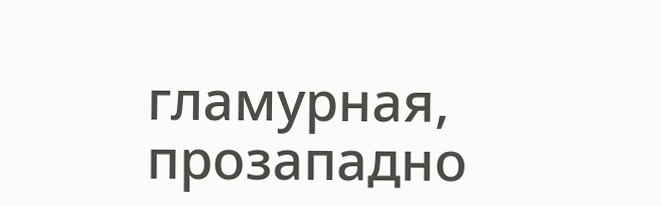гламурная, прозападно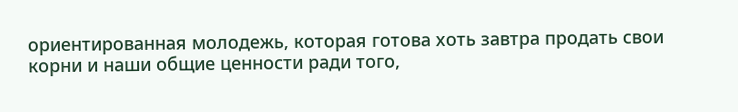ориентированная молодежь, которая готова хоть завтра продать свои корни и наши общие ценности ради того,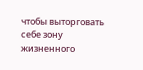чтобы выторговать себе зону жизненного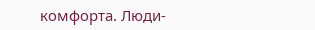комфорта. Люди-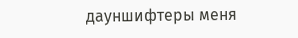дауншифтеры меня